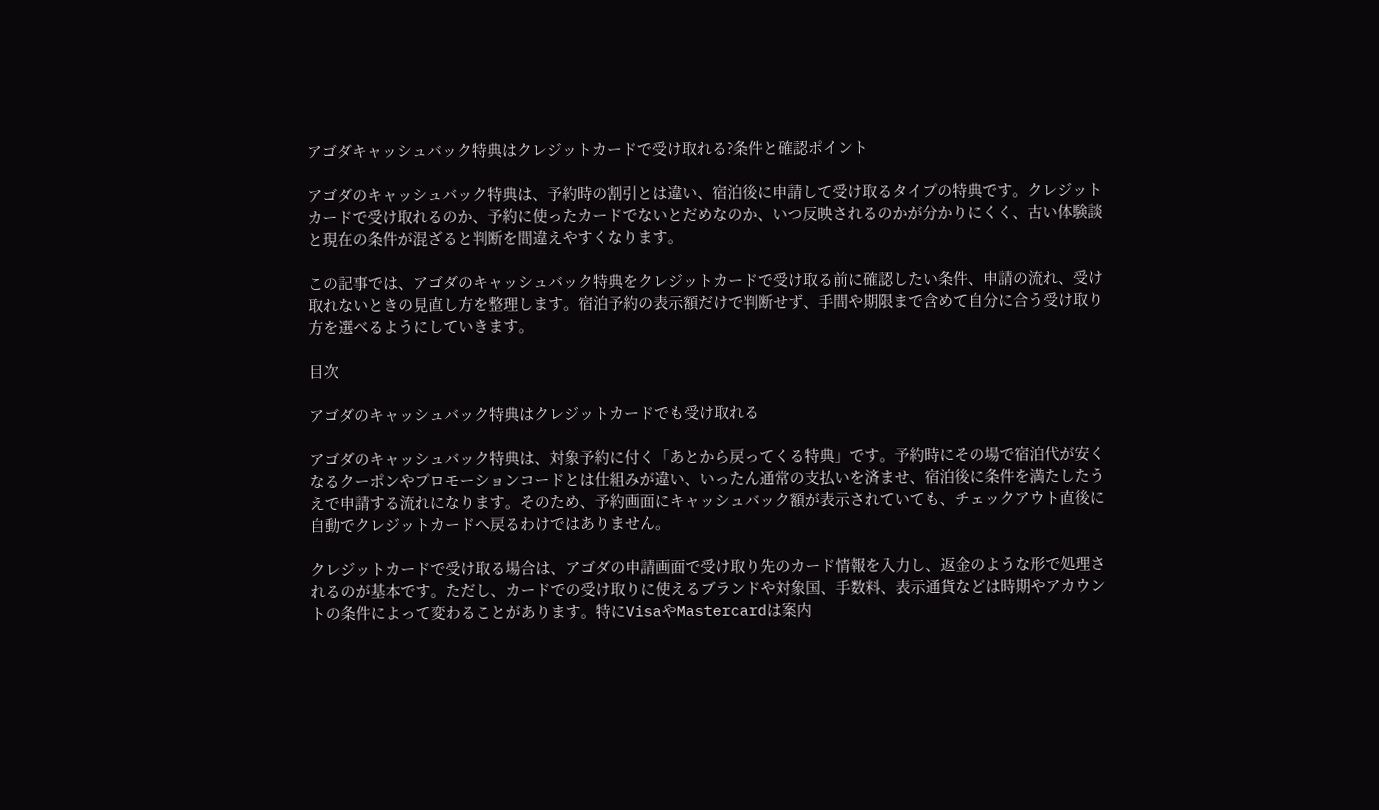アゴダキャッシュバック特典はクレジットカードで受け取れる?条件と確認ポイント

アゴダのキャッシュバック特典は、予約時の割引とは違い、宿泊後に申請して受け取るタイプの特典です。クレジットカードで受け取れるのか、予約に使ったカードでないとだめなのか、いつ反映されるのかが分かりにくく、古い体験談と現在の条件が混ざると判断を間違えやすくなります。

この記事では、アゴダのキャッシュバック特典をクレジットカードで受け取る前に確認したい条件、申請の流れ、受け取れないときの見直し方を整理します。宿泊予約の表示額だけで判断せず、手間や期限まで含めて自分に合う受け取り方を選べるようにしていきます。

目次

アゴダのキャッシュバック特典はクレジットカードでも受け取れる

アゴダのキャッシュバック特典は、対象予約に付く「あとから戻ってくる特典」です。予約時にその場で宿泊代が安くなるクーポンやプロモーションコードとは仕組みが違い、いったん通常の支払いを済ませ、宿泊後に条件を満たしたうえで申請する流れになります。そのため、予約画面にキャッシュバック額が表示されていても、チェックアウト直後に自動でクレジットカードへ戻るわけではありません。

クレジットカードで受け取る場合は、アゴダの申請画面で受け取り先のカード情報を入力し、返金のような形で処理されるのが基本です。ただし、カードでの受け取りに使えるブランドや対象国、手数料、表示通貨などは時期やアカウントの条件によって変わることがあります。特にVisaやMastercardは案内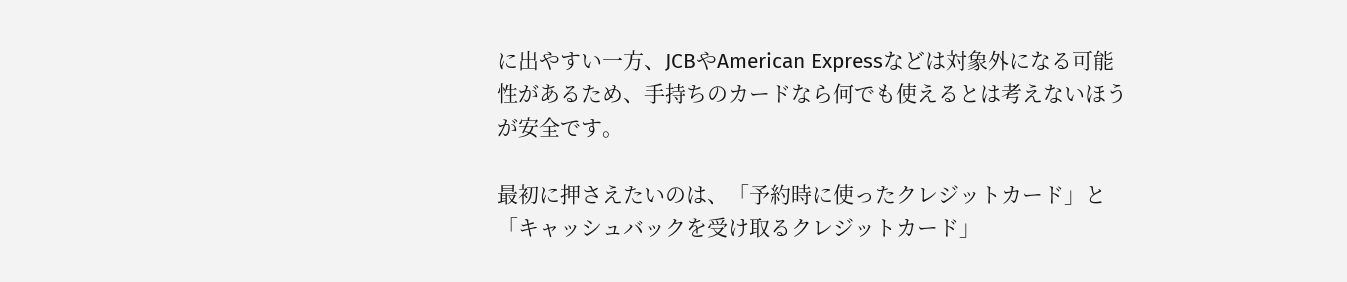に出やすい一方、JCBやAmerican Expressなどは対象外になる可能性があるため、手持ちのカードなら何でも使えるとは考えないほうが安全です。

最初に押さえたいのは、「予約時に使ったクレジットカード」と「キャッシュバックを受け取るクレジットカード」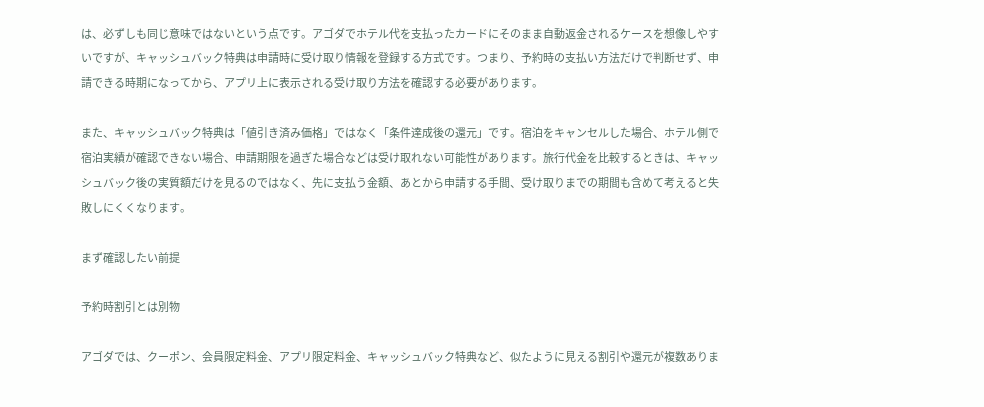は、必ずしも同じ意味ではないという点です。アゴダでホテル代を支払ったカードにそのまま自動返金されるケースを想像しやすいですが、キャッシュバック特典は申請時に受け取り情報を登録する方式です。つまり、予約時の支払い方法だけで判断せず、申請できる時期になってから、アプリ上に表示される受け取り方法を確認する必要があります。

また、キャッシュバック特典は「値引き済み価格」ではなく「条件達成後の還元」です。宿泊をキャンセルした場合、ホテル側で宿泊実績が確認できない場合、申請期限を過ぎた場合などは受け取れない可能性があります。旅行代金を比較するときは、キャッシュバック後の実質額だけを見るのではなく、先に支払う金額、あとから申請する手間、受け取りまでの期間も含めて考えると失敗しにくくなります。

まず確認したい前提

予約時割引とは別物

アゴダでは、クーポン、会員限定料金、アプリ限定料金、キャッシュバック特典など、似たように見える割引や還元が複数ありま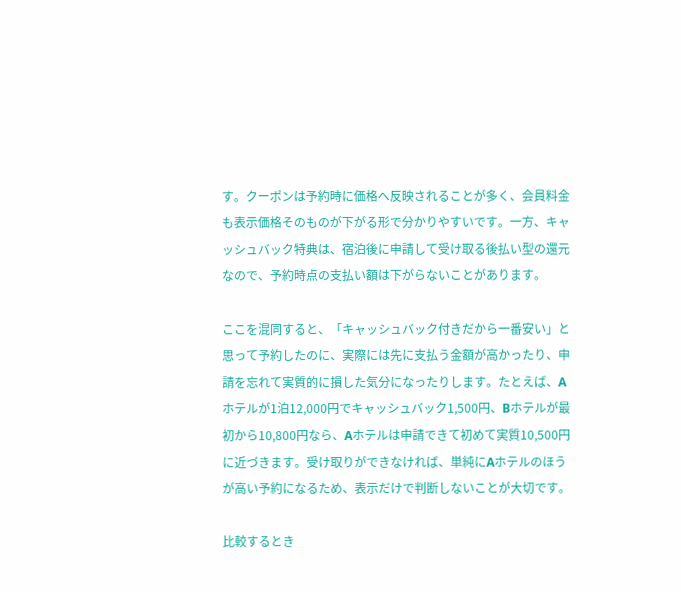す。クーポンは予約時に価格へ反映されることが多く、会員料金も表示価格そのものが下がる形で分かりやすいです。一方、キャッシュバック特典は、宿泊後に申請して受け取る後払い型の還元なので、予約時点の支払い額は下がらないことがあります。

ここを混同すると、「キャッシュバック付きだから一番安い」と思って予約したのに、実際には先に支払う金額が高かったり、申請を忘れて実質的に損した気分になったりします。たとえば、Aホテルが1泊12,000円でキャッシュバック1,500円、Bホテルが最初から10,800円なら、Aホテルは申請できて初めて実質10,500円に近づきます。受け取りができなければ、単純にAホテルのほうが高い予約になるため、表示だけで判断しないことが大切です。

比較するとき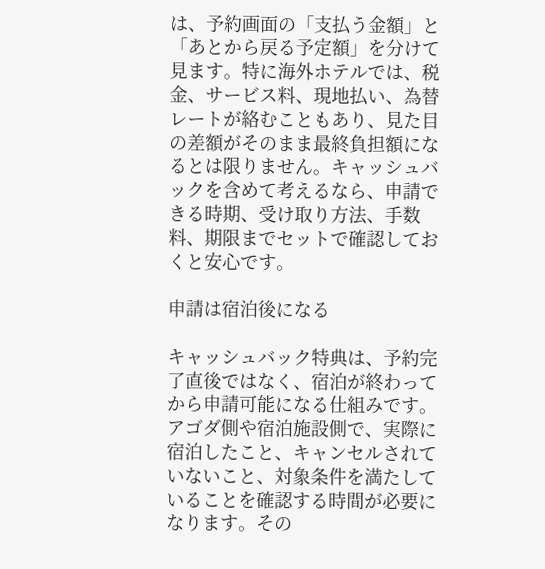は、予約画面の「支払う金額」と「あとから戻る予定額」を分けて見ます。特に海外ホテルでは、税金、サービス料、現地払い、為替レートが絡むこともあり、見た目の差額がそのまま最終負担額になるとは限りません。キャッシュバックを含めて考えるなら、申請できる時期、受け取り方法、手数料、期限までセットで確認しておくと安心です。

申請は宿泊後になる

キャッシュバック特典は、予約完了直後ではなく、宿泊が終わってから申請可能になる仕組みです。アゴダ側や宿泊施設側で、実際に宿泊したこと、キャンセルされていないこと、対象条件を満たしていることを確認する時間が必要になります。その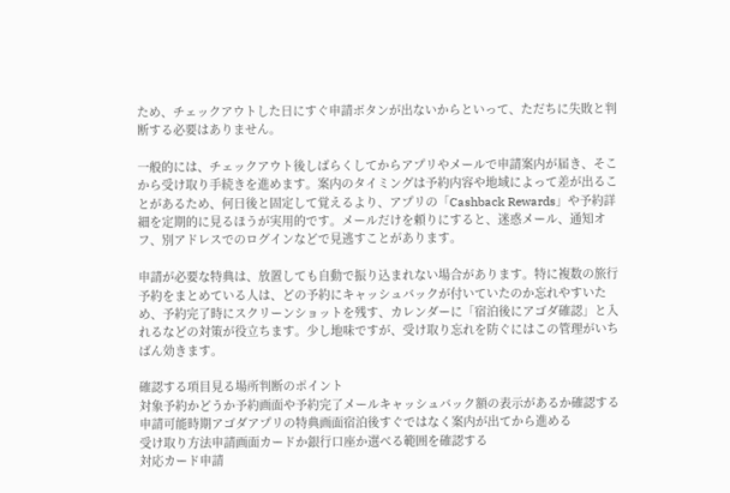ため、チェックアウトした日にすぐ申請ボタンが出ないからといって、ただちに失敗と判断する必要はありません。

一般的には、チェックアウト後しばらくしてからアプリやメールで申請案内が届き、そこから受け取り手続きを進めます。案内のタイミングは予約内容や地域によって差が出ることがあるため、何日後と固定して覚えるより、アプリの「Cashback Rewards」や予約詳細を定期的に見るほうが実用的です。メールだけを頼りにすると、迷惑メール、通知オフ、別アドレスでのログインなどで見逃すことがあります。

申請が必要な特典は、放置しても自動で振り込まれない場合があります。特に複数の旅行予約をまとめている人は、どの予約にキャッシュバックが付いていたのか忘れやすいため、予約完了時にスクリーンショットを残す、カレンダーに「宿泊後にアゴダ確認」と入れるなどの対策が役立ちます。少し地味ですが、受け取り忘れを防ぐにはこの管理がいちばん効きます。

確認する項目見る場所判断のポイント
対象予約かどうか予約画面や予約完了メールキャッシュバック額の表示があるか確認する
申請可能時期アゴダアプリの特典画面宿泊後すぐではなく案内が出てから進める
受け取り方法申請画面カードか銀行口座か選べる範囲を確認する
対応カード申請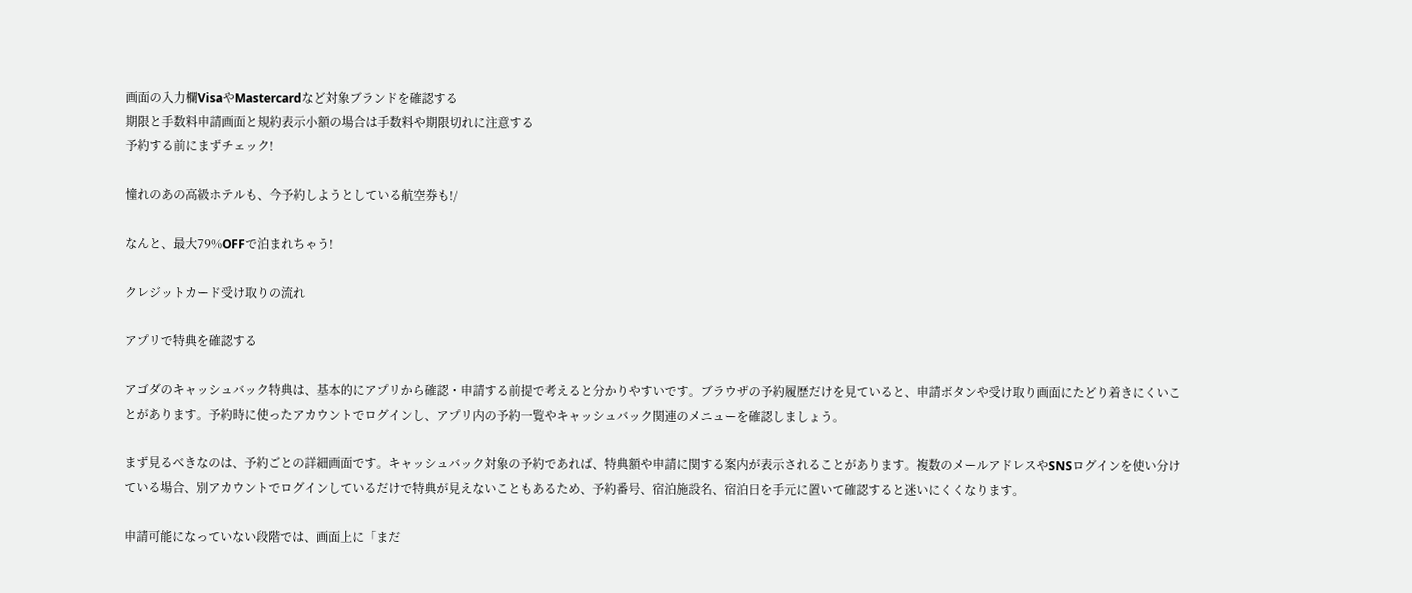画面の入力欄VisaやMastercardなど対象ブランドを確認する
期限と手数料申請画面と規約表示小額の場合は手数料や期限切れに注意する
予約する前にまずチェック!

憧れのあの高級ホテルも、今予約しようとしている航空券も!/

なんと、最大79%OFFで泊まれちゃう!

クレジットカード受け取りの流れ

アプリで特典を確認する

アゴダのキャッシュバック特典は、基本的にアプリから確認・申請する前提で考えると分かりやすいです。ブラウザの予約履歴だけを見ていると、申請ボタンや受け取り画面にたどり着きにくいことがあります。予約時に使ったアカウントでログインし、アプリ内の予約一覧やキャッシュバック関連のメニューを確認しましょう。

まず見るべきなのは、予約ごとの詳細画面です。キャッシュバック対象の予約であれば、特典額や申請に関する案内が表示されることがあります。複数のメールアドレスやSNSログインを使い分けている場合、別アカウントでログインしているだけで特典が見えないこともあるため、予約番号、宿泊施設名、宿泊日を手元に置いて確認すると迷いにくくなります。

申請可能になっていない段階では、画面上に「まだ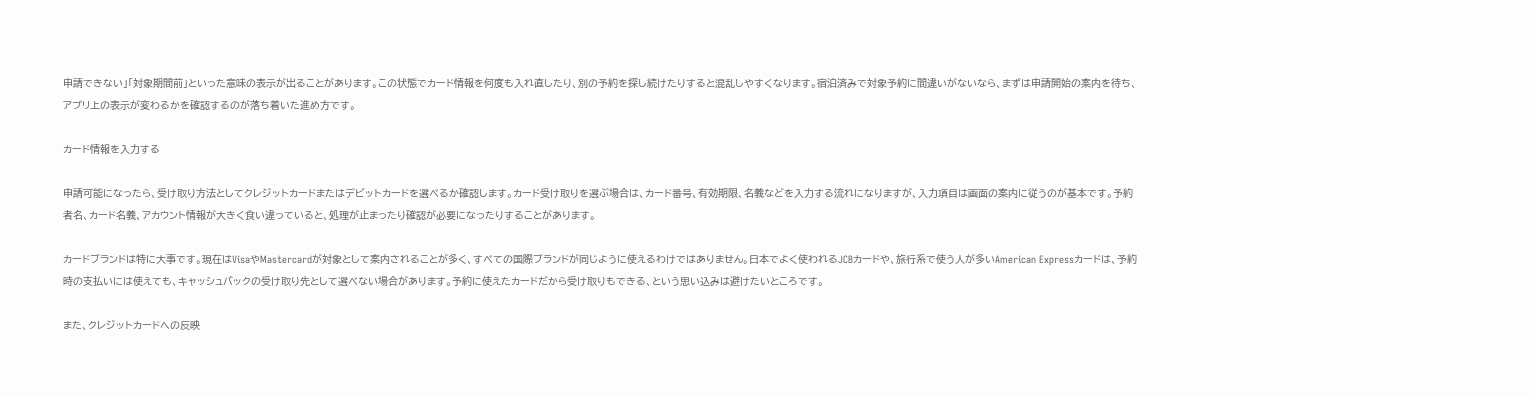申請できない」「対象期間前」といった意味の表示が出ることがあります。この状態でカード情報を何度も入れ直したり、別の予約を探し続けたりすると混乱しやすくなります。宿泊済みで対象予約に間違いがないなら、まずは申請開始の案内を待ち、アプリ上の表示が変わるかを確認するのが落ち着いた進め方です。

カード情報を入力する

申請可能になったら、受け取り方法としてクレジットカードまたはデビットカードを選べるか確認します。カード受け取りを選ぶ場合は、カード番号、有効期限、名義などを入力する流れになりますが、入力項目は画面の案内に従うのが基本です。予約者名、カード名義、アカウント情報が大きく食い違っていると、処理が止まったり確認が必要になったりすることがあります。

カードブランドは特に大事です。現在はVisaやMastercardが対象として案内されることが多く、すべての国際ブランドが同じように使えるわけではありません。日本でよく使われるJCBカードや、旅行系で使う人が多いAmerican Expressカードは、予約時の支払いには使えても、キャッシュバックの受け取り先として選べない場合があります。予約に使えたカードだから受け取りもできる、という思い込みは避けたいところです。

また、クレジットカードへの反映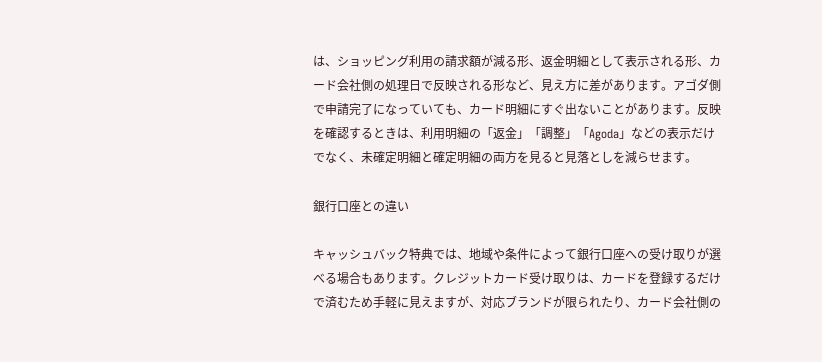は、ショッピング利用の請求額が減る形、返金明細として表示される形、カード会社側の処理日で反映される形など、見え方に差があります。アゴダ側で申請完了になっていても、カード明細にすぐ出ないことがあります。反映を確認するときは、利用明細の「返金」「調整」「Agoda」などの表示だけでなく、未確定明細と確定明細の両方を見ると見落としを減らせます。

銀行口座との違い

キャッシュバック特典では、地域や条件によって銀行口座への受け取りが選べる場合もあります。クレジットカード受け取りは、カードを登録するだけで済むため手軽に見えますが、対応ブランドが限られたり、カード会社側の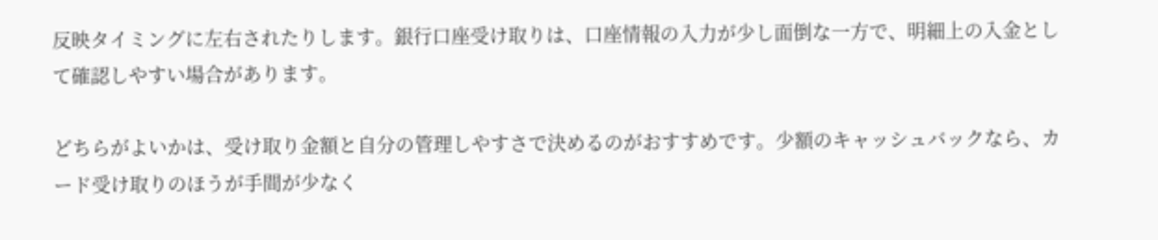反映タイミングに左右されたりします。銀行口座受け取りは、口座情報の入力が少し面倒な一方で、明細上の入金として確認しやすい場合があります。

どちらがよいかは、受け取り金額と自分の管理しやすさで決めるのがおすすめです。少額のキャッシュバックなら、カード受け取りのほうが手間が少なく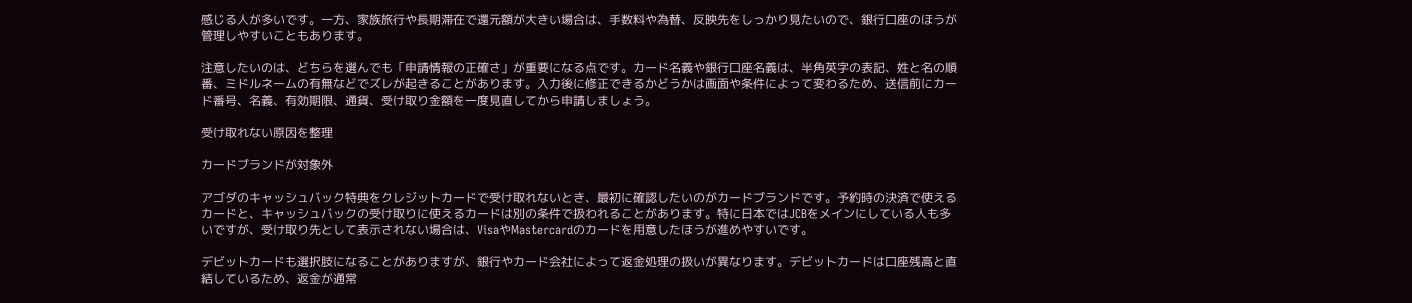感じる人が多いです。一方、家族旅行や長期滞在で還元額が大きい場合は、手数料や為替、反映先をしっかり見たいので、銀行口座のほうが管理しやすいこともあります。

注意したいのは、どちらを選んでも「申請情報の正確さ」が重要になる点です。カード名義や銀行口座名義は、半角英字の表記、姓と名の順番、ミドルネームの有無などでズレが起きることがあります。入力後に修正できるかどうかは画面や条件によって変わるため、送信前にカード番号、名義、有効期限、通貨、受け取り金額を一度見直してから申請しましょう。

受け取れない原因を整理

カードブランドが対象外

アゴダのキャッシュバック特典をクレジットカードで受け取れないとき、最初に確認したいのがカードブランドです。予約時の決済で使えるカードと、キャッシュバックの受け取りに使えるカードは別の条件で扱われることがあります。特に日本ではJCBをメインにしている人も多いですが、受け取り先として表示されない場合は、VisaやMastercardのカードを用意したほうが進めやすいです。

デビットカードも選択肢になることがありますが、銀行やカード会社によって返金処理の扱いが異なります。デビットカードは口座残高と直結しているため、返金が通常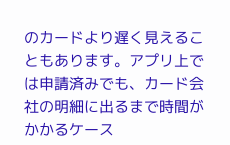のカードより遅く見えることもあります。アプリ上では申請済みでも、カード会社の明細に出るまで時間がかかるケース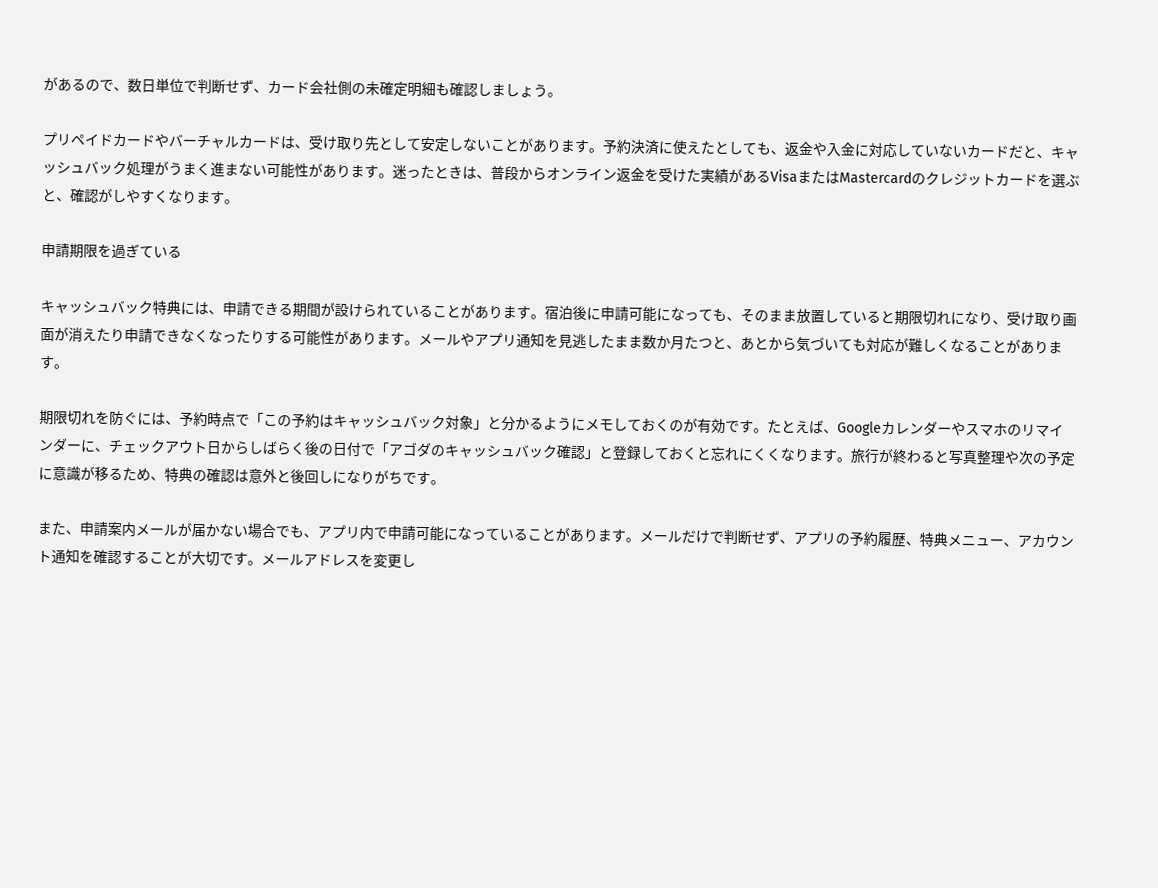があるので、数日単位で判断せず、カード会社側の未確定明細も確認しましょう。

プリペイドカードやバーチャルカードは、受け取り先として安定しないことがあります。予約決済に使えたとしても、返金や入金に対応していないカードだと、キャッシュバック処理がうまく進まない可能性があります。迷ったときは、普段からオンライン返金を受けた実績があるVisaまたはMastercardのクレジットカードを選ぶと、確認がしやすくなります。

申請期限を過ぎている

キャッシュバック特典には、申請できる期間が設けられていることがあります。宿泊後に申請可能になっても、そのまま放置していると期限切れになり、受け取り画面が消えたり申請できなくなったりする可能性があります。メールやアプリ通知を見逃したまま数か月たつと、あとから気づいても対応が難しくなることがあります。

期限切れを防ぐには、予約時点で「この予約はキャッシュバック対象」と分かるようにメモしておくのが有効です。たとえば、Googleカレンダーやスマホのリマインダーに、チェックアウト日からしばらく後の日付で「アゴダのキャッシュバック確認」と登録しておくと忘れにくくなります。旅行が終わると写真整理や次の予定に意識が移るため、特典の確認は意外と後回しになりがちです。

また、申請案内メールが届かない場合でも、アプリ内で申請可能になっていることがあります。メールだけで判断せず、アプリの予約履歴、特典メニュー、アカウント通知を確認することが大切です。メールアドレスを変更し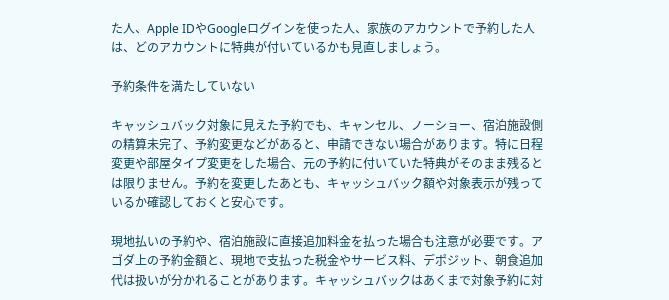た人、Apple IDやGoogleログインを使った人、家族のアカウントで予約した人は、どのアカウントに特典が付いているかも見直しましょう。

予約条件を満たしていない

キャッシュバック対象に見えた予約でも、キャンセル、ノーショー、宿泊施設側の精算未完了、予約変更などがあると、申請できない場合があります。特に日程変更や部屋タイプ変更をした場合、元の予約に付いていた特典がそのまま残るとは限りません。予約を変更したあとも、キャッシュバック額や対象表示が残っているか確認しておくと安心です。

現地払いの予約や、宿泊施設に直接追加料金を払った場合も注意が必要です。アゴダ上の予約金額と、現地で支払った税金やサービス料、デポジット、朝食追加代は扱いが分かれることがあります。キャッシュバックはあくまで対象予約に対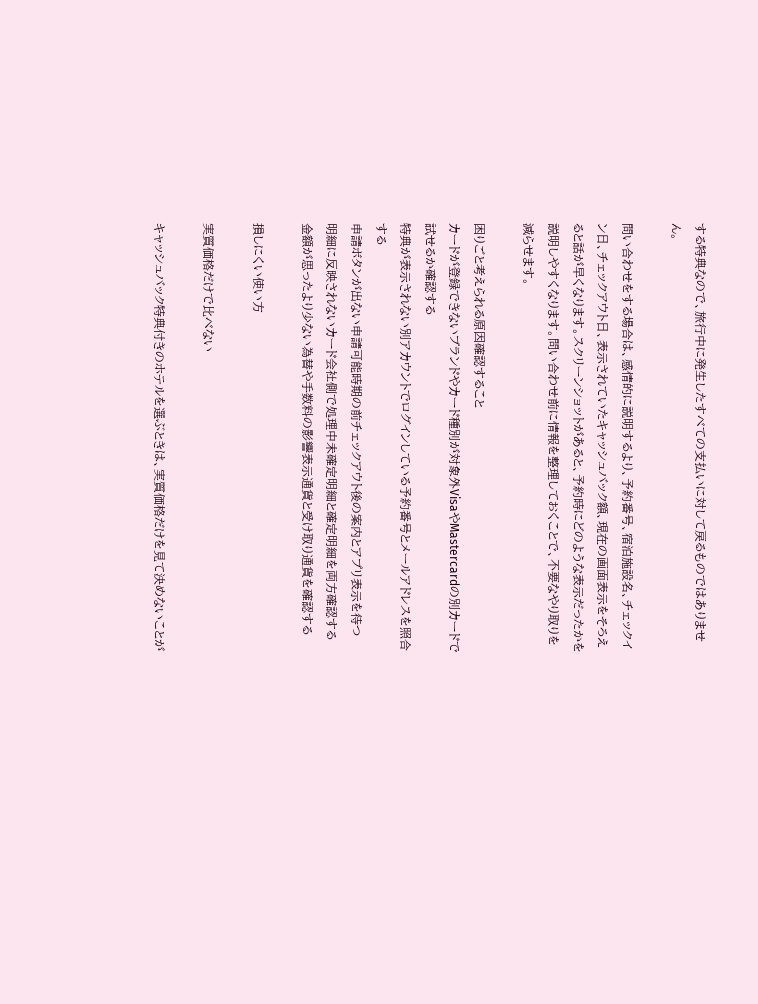する特典なので、旅行中に発生したすべての支払いに対して戻るものではありません。

問い合わせをする場合は、感情的に説明するより、予約番号、宿泊施設名、チェックイン日、チェックアウト日、表示されていたキャッシュバック額、現在の画面表示をそろえると話が早くなります。スクリーンショットがあると、予約時にどのような表示だったかを説明しやすくなります。問い合わせ前に情報を整理しておくことで、不要なやり取りを減らせます。

困りごと考えられる原因確認すること
カードが登録できないブランドやカード種別が対象外VisaやMastercardの別カードで試せるか確認する
特典が表示されない別アカウントでログインしている予約番号とメールアドレスを照合する
申請ボタンが出ない申請可能時期の前チェックアウト後の案内とアプリ表示を待つ
明細に反映されないカード会社側で処理中未確定明細と確定明細を両方確認する
金額が思ったより少ない為替や手数料の影響表示通貨と受け取り通貨を確認する

損しにくい使い方

実質価格だけで比べない

キャッシュバック特典付きのホテルを選ぶときは、実質価格だけを見て決めないことが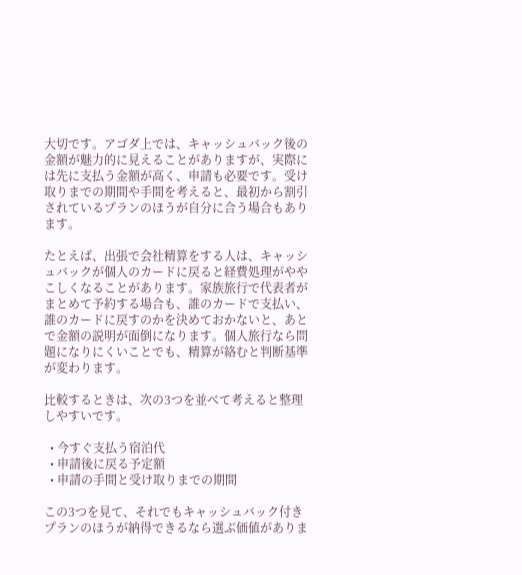大切です。アゴダ上では、キャッシュバック後の金額が魅力的に見えることがありますが、実際には先に支払う金額が高く、申請も必要です。受け取りまでの期間や手間を考えると、最初から割引されているプランのほうが自分に合う場合もあります。

たとえば、出張で会社精算をする人は、キャッシュバックが個人のカードに戻ると経費処理がややこしくなることがあります。家族旅行で代表者がまとめて予約する場合も、誰のカードで支払い、誰のカードに戻すのかを決めておかないと、あとで金額の説明が面倒になります。個人旅行なら問題になりにくいことでも、精算が絡むと判断基準が変わります。

比較するときは、次の3つを並べて考えると整理しやすいです。

  • 今すぐ支払う宿泊代
  • 申請後に戻る予定額
  • 申請の手間と受け取りまでの期間

この3つを見て、それでもキャッシュバック付きプランのほうが納得できるなら選ぶ価値がありま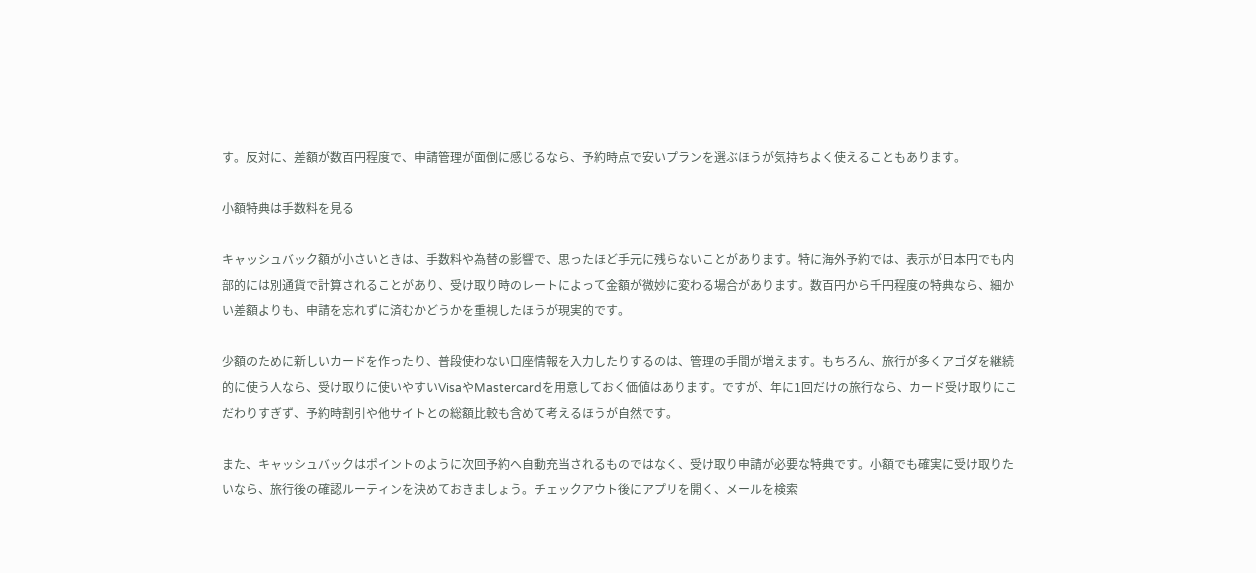す。反対に、差額が数百円程度で、申請管理が面倒に感じるなら、予約時点で安いプランを選ぶほうが気持ちよく使えることもあります。

小額特典は手数料を見る

キャッシュバック額が小さいときは、手数料や為替の影響で、思ったほど手元に残らないことがあります。特に海外予約では、表示が日本円でも内部的には別通貨で計算されることがあり、受け取り時のレートによって金額が微妙に変わる場合があります。数百円から千円程度の特典なら、細かい差額よりも、申請を忘れずに済むかどうかを重視したほうが現実的です。

少額のために新しいカードを作ったり、普段使わない口座情報を入力したりするのは、管理の手間が増えます。もちろん、旅行が多くアゴダを継続的に使う人なら、受け取りに使いやすいVisaやMastercardを用意しておく価値はあります。ですが、年に1回だけの旅行なら、カード受け取りにこだわりすぎず、予約時割引や他サイトとの総額比較も含めて考えるほうが自然です。

また、キャッシュバックはポイントのように次回予約へ自動充当されるものではなく、受け取り申請が必要な特典です。小額でも確実に受け取りたいなら、旅行後の確認ルーティンを決めておきましょう。チェックアウト後にアプリを開く、メールを検索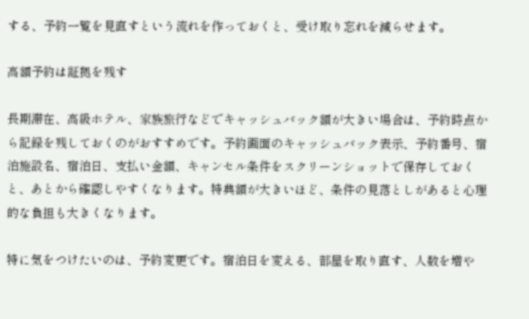する、予約一覧を見直すという流れを作っておくと、受け取り忘れを減らせます。

高額予約は証拠を残す

長期滞在、高級ホテル、家族旅行などでキャッシュバック額が大きい場合は、予約時点から記録を残しておくのがおすすめです。予約画面のキャッシュバック表示、予約番号、宿泊施設名、宿泊日、支払い金額、キャンセル条件をスクリーンショットで保存しておくと、あとから確認しやすくなります。特典額が大きいほど、条件の見落としがあると心理的な負担も大きくなります。

特に気をつけたいのは、予約変更です。宿泊日を変える、部屋を取り直す、人数を増や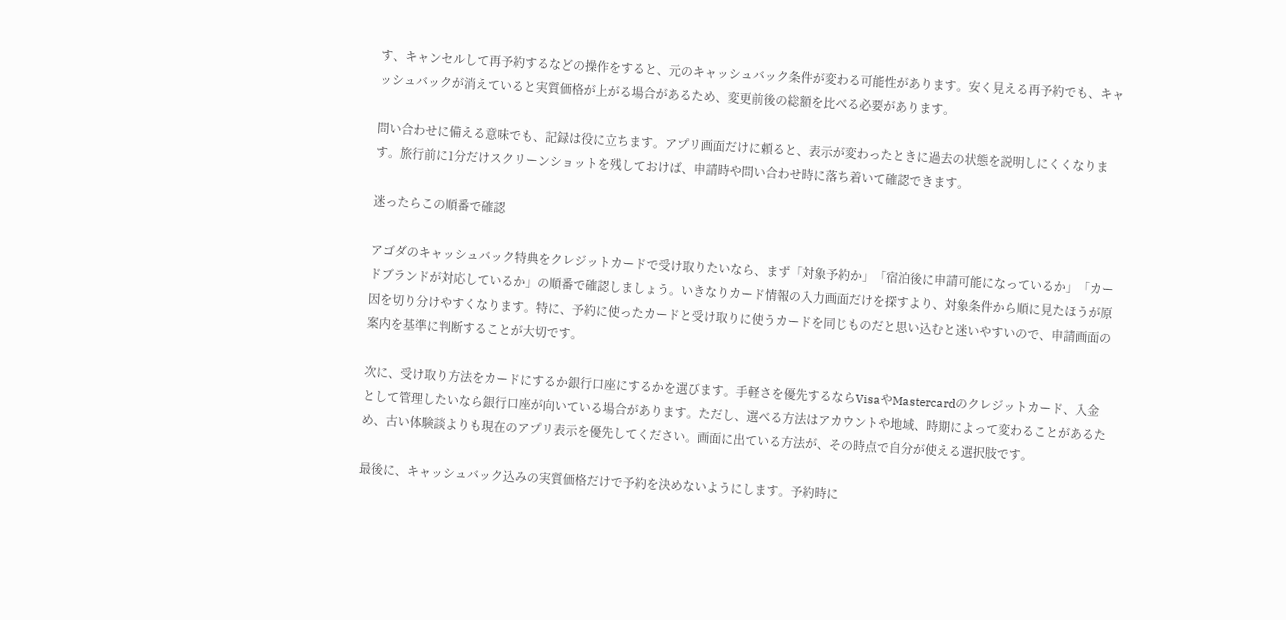す、キャンセルして再予約するなどの操作をすると、元のキャッシュバック条件が変わる可能性があります。安く見える再予約でも、キャッシュバックが消えていると実質価格が上がる場合があるため、変更前後の総額を比べる必要があります。

問い合わせに備える意味でも、記録は役に立ちます。アプリ画面だけに頼ると、表示が変わったときに過去の状態を説明しにくくなります。旅行前に1分だけスクリーンショットを残しておけば、申請時や問い合わせ時に落ち着いて確認できます。

迷ったらこの順番で確認

アゴダのキャッシュバック特典をクレジットカードで受け取りたいなら、まず「対象予約か」「宿泊後に申請可能になっているか」「カードブランドが対応しているか」の順番で確認しましょう。いきなりカード情報の入力画面だけを探すより、対象条件から順に見たほうが原因を切り分けやすくなります。特に、予約に使ったカードと受け取りに使うカードを同じものだと思い込むと迷いやすいので、申請画面の案内を基準に判断することが大切です。

次に、受け取り方法をカードにするか銀行口座にするかを選びます。手軽さを優先するならVisaやMastercardのクレジットカード、入金として管理したいなら銀行口座が向いている場合があります。ただし、選べる方法はアカウントや地域、時期によって変わることがあるため、古い体験談よりも現在のアプリ表示を優先してください。画面に出ている方法が、その時点で自分が使える選択肢です。

最後に、キャッシュバック込みの実質価格だけで予約を決めないようにします。予約時に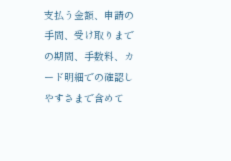支払う金額、申請の手間、受け取りまでの期間、手数料、カード明細での確認しやすさまで含めて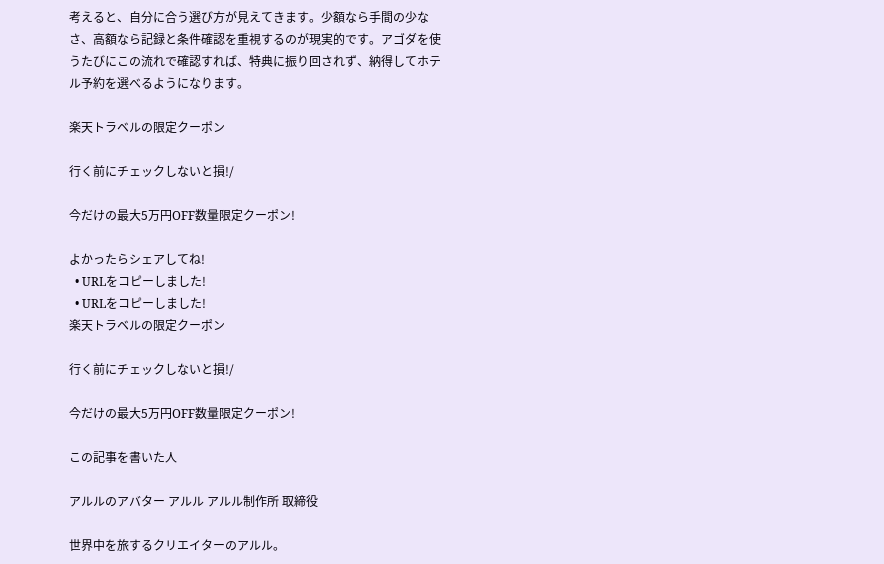考えると、自分に合う選び方が見えてきます。少額なら手間の少なさ、高額なら記録と条件確認を重視するのが現実的です。アゴダを使うたびにこの流れで確認すれば、特典に振り回されず、納得してホテル予約を選べるようになります。

楽天トラベルの限定クーポン

行く前にチェックしないと損!/

今だけの最大5万円OFF数量限定クーポン!

よかったらシェアしてね!
  • URLをコピーしました!
  • URLをコピーしました!
楽天トラベルの限定クーポン

行く前にチェックしないと損!/

今だけの最大5万円OFF数量限定クーポン!

この記事を書いた人

アルルのアバター アルル アルル制作所 取締役

世界中を旅するクリエイターのアルル。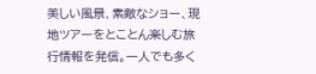美しい風景、素敵なショー、現地ツアーをとことん楽しむ旅行情報を発信。一人でも多く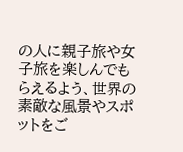の人に親子旅や女子旅を楽しんでもらえるよう、世界の素敵な風景やスポットをご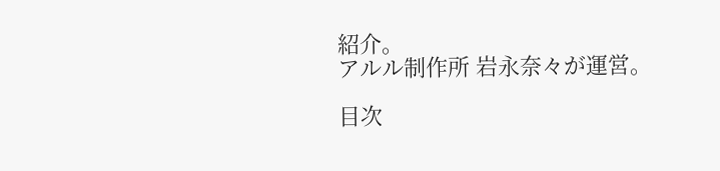紹介。
アルル制作所 岩永奈々が運営。

目次